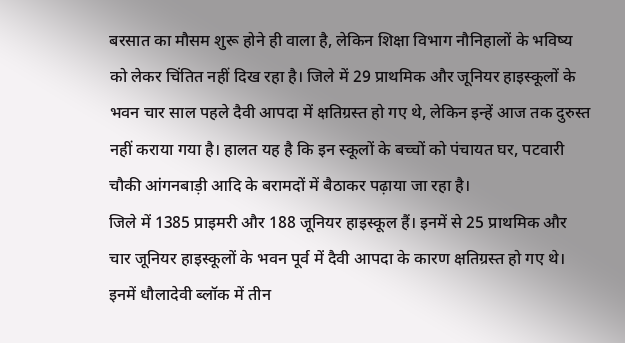बरसात का मौसम शुरू होने ही वाला है, लेकिन शिक्षा विभाग नौनिहालों के भविष्य को लेकर चिंतित नहीं दिख रहा है। जिले में 29 प्राथमिक और जूनियर हाइस्कूलों के भवन चार साल पहले दैवी आपदा में क्षतिग्रस्त हो गए थे, लेकिन इन्हें आज तक दुरुस्त नहीं कराया गया है। हालत यह है कि इन स्कूलों के बच्चों को पंचायत घर, पटवारी चौकी आंगनबाड़ी आदि के बरामदों में बैठाकर पढ़ाया जा रहा है।
जिले में 1385 प्राइमरी और 188 जूनियर हाइस्कूल हैं। इनमें से 25 प्राथमिक और चार जूनियर हाइस्कूलों के भवन पूर्व में दैवी आपदा के कारण क्षतिग्रस्त हो गए थे। इनमें धौलादेवी ब्लॉक में तीन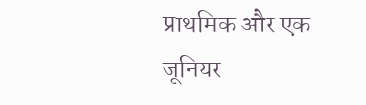प्राथमिक और एक जूनियर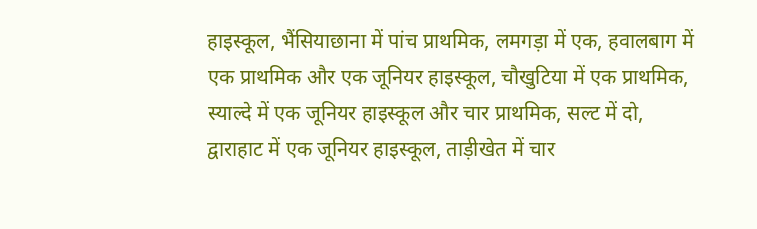हाइस्कूल, भैंसियाछाना में पांच प्राथमिक, लमगड़ा में एक, हवालबाग में एक प्राथमिक और एक जूनियर हाइस्कूल, चौखुटिया में एक प्राथमिक, स्याल्दे में एक जूनियर हाइस्कूल और चार प्राथमिक, सल्ट में दो, द्वाराहाट में एक जूनियर हाइस्कूल, ताड़ीखेत में चार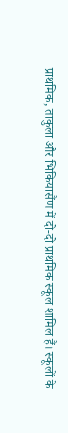प्राथमिक, ताकुला और भिकियासैंण में दो-दो प्राथमिक स्कूल शामिल हैं। स्कूलों के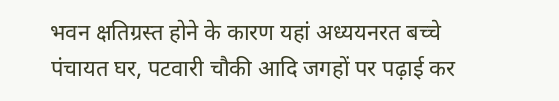भवन क्षतिग्रस्त होने के कारण यहां अध्ययनरत बच्चे पंचायत घर, पटवारी चौकी आदि जगहों पर पढ़ाई कर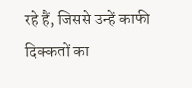रहे हैं, जिससे उन्हें काफी दिक्कतों का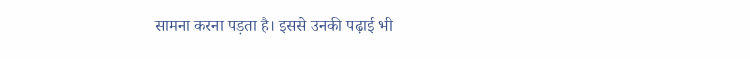सामना करना पड़ता है। इससे उनकी पढ़ाई भी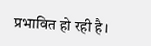प्रभावित हो रही है।